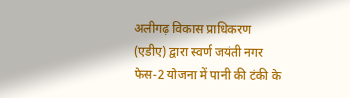अलीगढ़ विकास प्राधिकरण (एडीए) द्वारा स्वर्ण जयंती नगर फेस-2 योजना में पानी की टंकी के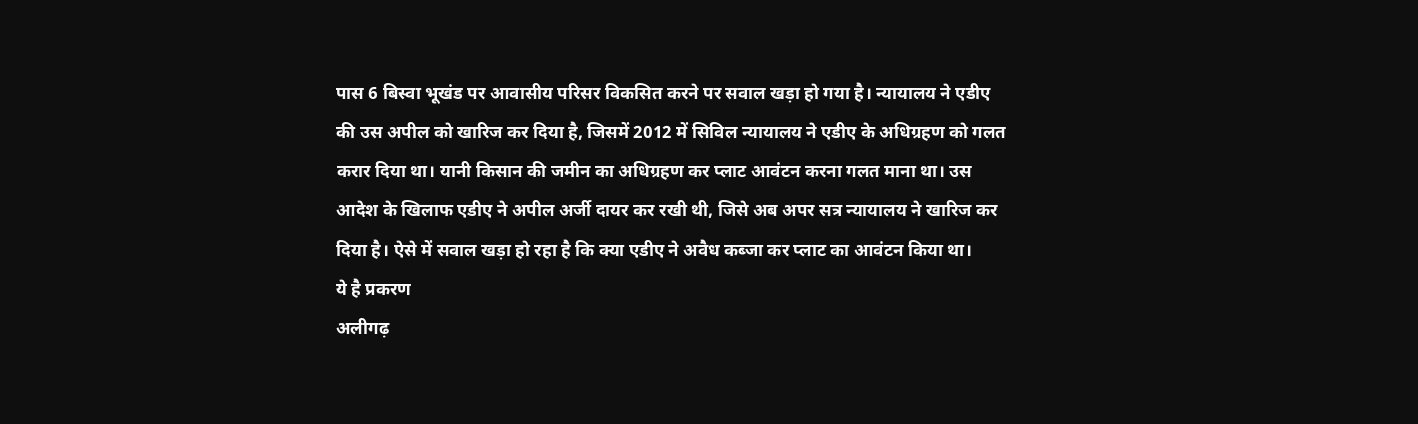पास 6 बिस्वा भूखंड पर आवासीय परिसर विकसित करने पर सवाल खड़ा हो गया है। न्यायालय ने एडीए की उस अपील को खारिज कर दिया है, जिसमें 2012 में सिविल न्यायालय ने एडीए के अधिग्रहण को गलत करार दिया था। यानी किसान की जमीन का अधिग्रहण कर प्लाट आवंटन करना गलत माना था। उस आदेश के खिलाफ एडीए ने अपील अर्जी दायर कर रखी थी, जिसे अब अपर सत्र न्यायालय ने खारिज कर दिया है। ऐसे में सवाल खड़ा हो रहा है कि क्या एडीए ने अवैध कब्जा कर प्लाट का आवंटन किया था।
ये है प्रकरण
अलीगढ़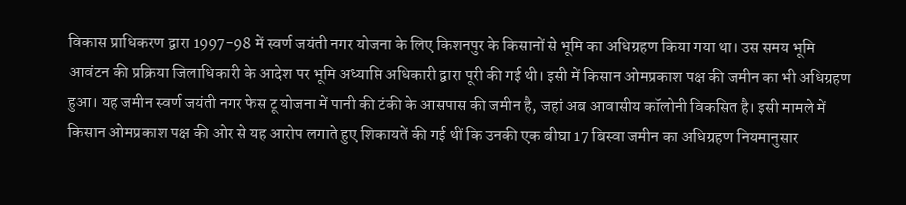विकास प्राधिकरण द्वारा 1997-98 में स्वर्ण जयंती नगर योजना के लिए किशनपुर के किसानों से भूमि का अधिग्रहण किया गया था। उस समय भूमि आवंटन की प्रक्रिया जिलाधिकारी के आदेश पर भूमि अध्याप्ति अधिकारी द्वारा पूरी की गई थी। इसी में किसान ओमप्रकाश पक्ष की जमीन का भी अधिग्रहण हुआ। यह जमीन स्वर्ण जयंती नगर फेस टू योजना में पानी की टंकी के आसपास की जमीन है, जहां अब आवासीय कॉलोनी विकसित है। इसी मामले में किसान ओमप्रकाश पक्ष की ओर से यह आरोप लगाते हुए शिकायतें की गई थीं कि उनकी एक बीघा 17 बिस्वा जमीन का अधिग्रहण नियमानुसार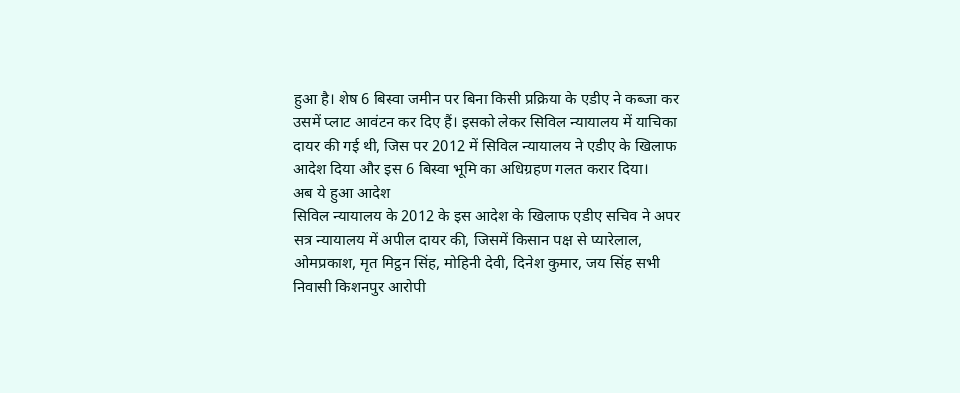हुआ है। शेष 6 बिस्वा जमीन पर बिना किसी प्रक्रिया के एडीए ने कब्जा कर उसमें प्लाट आवंटन कर दिए हैं। इसको लेकर सिविल न्यायालय में याचिका दायर की गई थी, जिस पर 2012 में सिविल न्यायालय ने एडीए के खिलाफ आदेश दिया और इस 6 बिस्वा भूमि का अधिग्रहण गलत करार दिया।
अब ये हुआ आदेश
सिविल न्यायालय के 2012 के इस आदेश के खिलाफ एडीए सचिव ने अपर सत्र न्यायालय में अपील दायर की, जिसमें किसान पक्ष से प्यारेलाल, ओमप्रकाश, मृत मिट्ठन सिंह, मोहिनी देवी, दिनेश कुमार, जय सिंह सभी निवासी किशनपुर आरोपी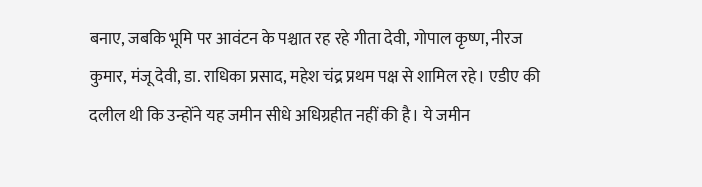बनाए, जबकि भूमि पर आवंटन के पश्चात रह रहे गीता देवी, गोपाल कृष्ण, नीरज कुमार, मंजू देवी, डा. राधिका प्रसाद, महेश चंद्र प्रथम पक्ष से शामिल रहे। एडीए की दलील थी कि उन्होंने यह जमीन सीधे अधिग्रहीत नहीं की है। ये जमीन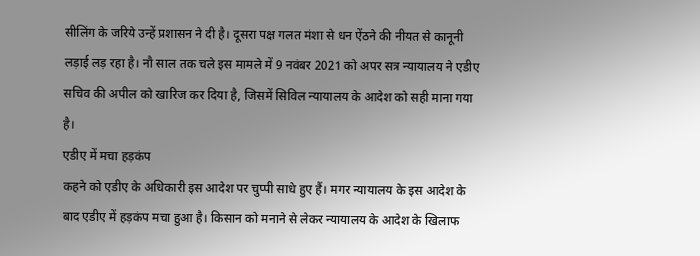सीलिंग के जरिये उन्हें प्रशासन ने दी है। दूसरा पक्ष गलत मंशा से धन ऐंठने की नीयत से कानूनी लड़ाई लड़ रहा है। नौ साल तक चले इस मामले में 9 नवंबर 2021 को अपर सत्र न्यायालय ने एडीए सचिव की अपील को खारिज कर दिया है, जिसमें सिविल न्यायालय के आदेश को सही माना गया है।
एडीए में मचा हड़कंप
कहने को एडीए के अधिकारी इस आदेश पर चुप्पी साधे हुए हैं। मगर न्यायालय के इस आदेश के बाद एडीए में हड़कंप मचा हुआ है। किसान को मनाने से लेकर न्यायालय के आदेश के खिलाफ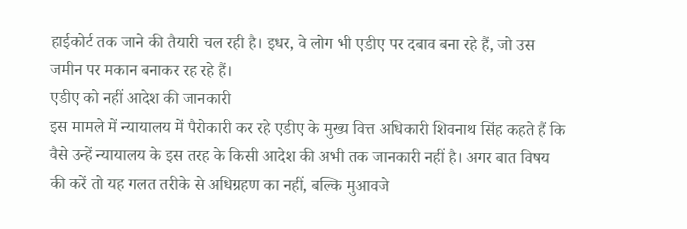हाईकोर्ट तक जाने की तैयारी चल रही है। इधर, वे लोग भी एडीए पर दबाव बना रहे हैं, जो उस जमीन पर मकान बनाकर रह रहे हैं।
एडीए को नहीं आदेश की जानकारी
इस मामले में न्यायालय में पैरोकारी कर रहे एडीए के मुख्य वित्त अधिकारी शिवनाथ सिंह कहते हैं कि वैसे उन्हें न्यायालय के इस तरह के किसी आदेश की अभी तक जानकारी नहीं है। अगर बात विषय की करें तो यह गलत तरीके से अधिग्रहण का नहीं, बल्कि मुआवजे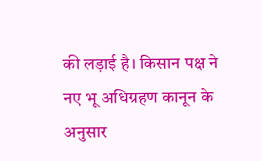की लड़ाई है। किसान पक्ष ने नए भू अधिग्रहण कानून के अनुसार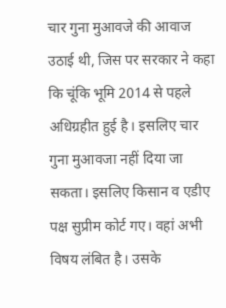चार गुना मुआवजे की आवाज उठाई थी, जिस पर सरकार ने कहा कि चूंकि भूमि 2014 से पहले अधिग्रहीत हुई है। इसलिए चार गुना मुआवजा नहीं दिया जा सकता। इसलिए किसान व एडीए पक्ष सुप्रीम कोर्ट गए। वहां अभी विषय लंबित है। उसके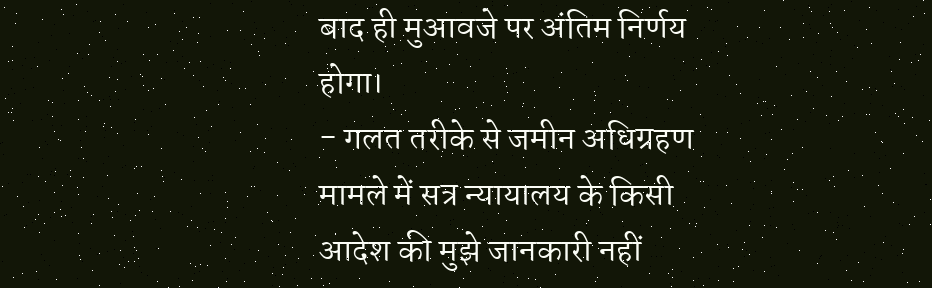बाद ही मुआवजे पर अंतिम निर्णय होगा।
- गलत तरीके से जमीन अधिग्रहण मामले में सत्र न्यायालय के किसी आदेश की मुझे जानकारी नहीं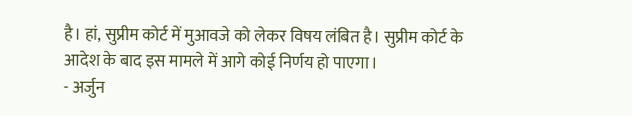है। हां, सुप्रीम कोर्ट में मुआवजे को लेकर विषय लंबित है। सुप्रीम कोर्ट के आदेश के बाद इस मामले में आगे कोई निर्णय हो पाएगा।
- अर्जुन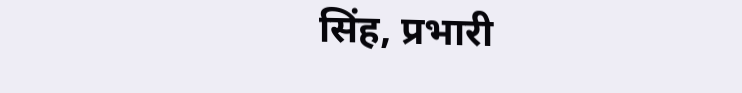सिंह, प्रभारी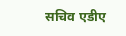सचिव एडीए